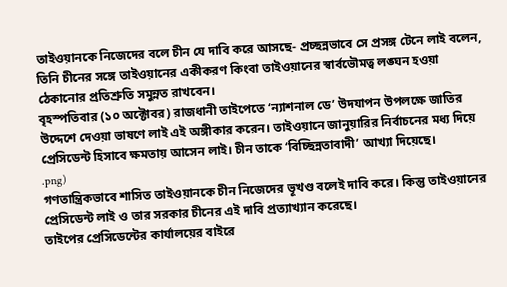তাইওয়ানকে নিজেদের বলে চীন যে দাবি করে আসছে- প্রচ্ছন্নভাবে সে প্রসঙ্গ টেনে লাই বলেন, তিনি চীনের সঙ্গে তাইওয়ানের একীকরণ কিংবা তাইওয়ানের স্বার্বভৌমত্ব লঙ্ঘন হওয়া ঠেকানোর প্রতিশ্রুতি সমুন্নত রাখবেন।
বৃহস্পতিবার (১০ অক্টোবর) রাজধানী তাইপেতে ‘ন্যাশনাল ডে’ উদযাপন উপলক্ষে জাতির উদ্দেশে দেওয়া ভাষণে লাই এই অঙ্গীকার করেন। তাইওয়ানে জানুয়ারির নির্বাচনের মধ্য দিয়ে প্রেসিডেন্ট হিসাবে ক্ষমতায় আসেন লাই। চীন তাকে ‘বিচ্ছিন্নতাবাদী’ আখ্যা দিয়েছে।
.png)
গণতান্ত্রিকভাবে শাসিত তাইওয়ানকে চীন নিজেদের ভূখণ্ড বলেই দাবি করে। কিন্তু তাইওয়ানের প্রেসিডেন্ট লাই ও তার সরকার চীনের এই দাবি প্রত্যাখ্যান করেছে।
তাইপের প্রেসিডেন্টের কার্যালয়ের বাইরে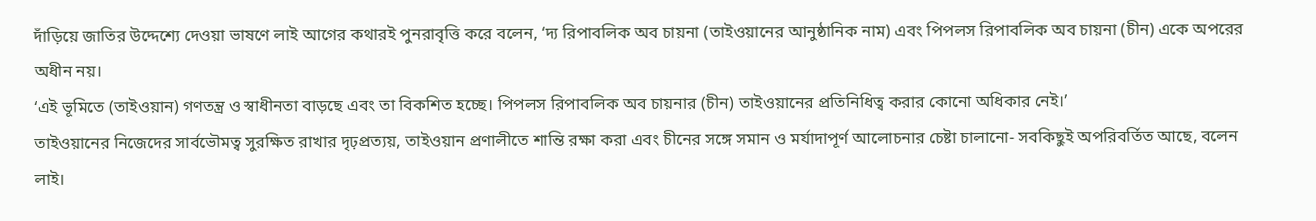দাঁড়িয়ে জাতির উদ্দেশ্যে দেওয়া ভাষণে লাই আগের কথারই পুনরাবৃত্তি করে বলেন, ‘দ্য রিপাবলিক অব চায়না (তাইওয়ানের আনুষ্ঠানিক নাম) এবং পিপলস রিপাবলিক অব চায়না (চীন) একে অপরের অধীন নয়।
‘এই ভূমিতে (তাইওয়ান) গণতন্ত্র ও স্বাধীনতা বাড়ছে এবং তা বিকশিত হচ্ছে। পিপলস রিপাবলিক অব চায়নার (চীন) তাইওয়ানের প্রতিনিধিত্ব করার কোনো অধিকার নেই।’
তাইওয়ানের নিজেদের সার্বভৌমত্ব সুরক্ষিত রাখার দৃঢ়প্রত্যয়, তাইওয়ান প্রণালীতে শান্তি রক্ষা করা এবং চীনের সঙ্গে সমান ও মর্যাদাপূর্ণ আলোচনার চেষ্টা চালানো- সবকিছুই অপরিবর্তিত আছে, বলেন লাই।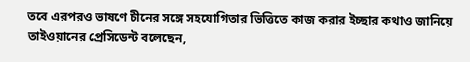তবে এরপরও ভাষণে চীনের সঙ্গে সহযোগিতার ভিত্তিতে কাজ করার ইচ্ছার কথাও জানিয়ে তাইওয়ানের প্রেসিডেন্ট বলেছেন,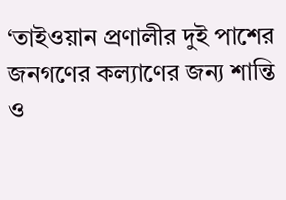‘তাইওয়ান প্রণালীর দুই পাশের জনগণের কল্যাণের জন্য শান্তি ও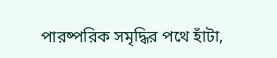পারষ্পরিক সমৃদ্ধির পথে হাঁটা,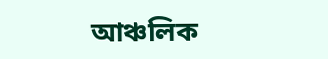আঞ্চলিক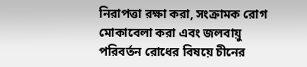নিরাপত্তা রক্ষা করা, সংক্রামক রোগ মোকাবেলা করা এবং জলবায়ু পরিবর্তন রোধের বিষয়ে চীনের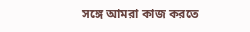সঙ্গে আমরা কাজ করতে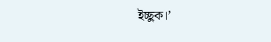ইচ্ছুক।’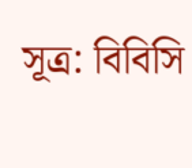সূত্র: বিবিসি